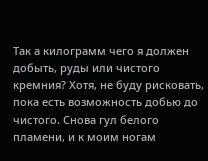Так а килограмм чего я должен добыть, руды или чистого кремния? Хотя, не буду рисковать, пока есть возможность добью до чистого. Снова гул белого пламени, и к моим ногам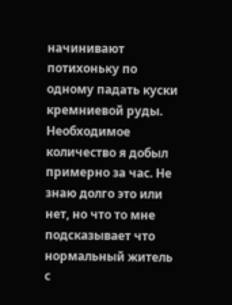начинивают потихоньку по одному падать куски кремниевой руды. Необходимое количество я добыл примерно за час. Не знаю долго это или нет, но что то мне подсказывает что нормальный житель с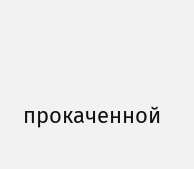прокаченной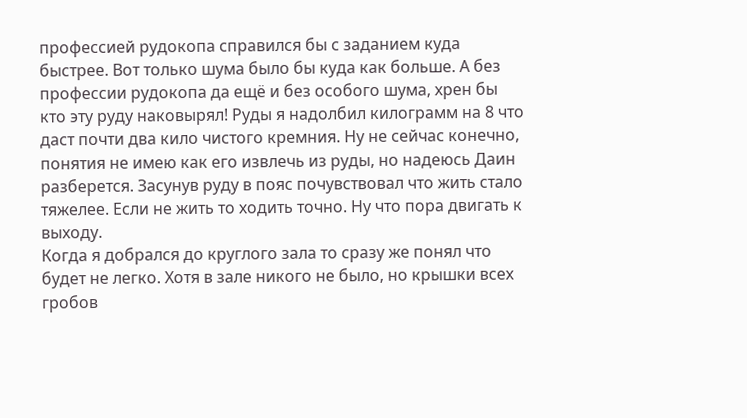профессией рудокопа справился бы с заданием куда быстрее. Вот только шума было бы куда как больше. А без профессии рудокопа да ещё и без особого шума, хрен бы кто эту руду наковырял! Руды я надолбил килограмм на 8 что даст почти два кило чистого кремния. Ну не сейчас конечно, понятия не имею как его извлечь из руды, но надеюсь Даин разберется. Засунув руду в пояс почувствовал что жить стало тяжелее. Если не жить то ходить точно. Ну что пора двигать к выходу.
Когда я добрался до круглого зала то сразу же понял что будет не легко. Хотя в зале никого не было, но крышки всех гробов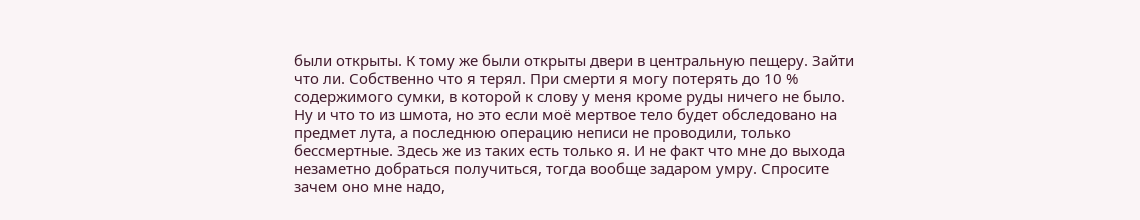были открыты. К тому же были открыты двери в центральную пещеру. Зайти что ли. Собственно что я терял. При смерти я могу потерять до 10 % содержимого сумки, в которой к слову у меня кроме руды ничего не было. Ну и что то из шмота, но это если моё мертвое тело будет обследовано на предмет лута, а последнюю операцию неписи не проводили, только бессмертные. Здесь же из таких есть только я. И не факт что мне до выхода незаметно добраться получиться, тогда вообще задаром умру. Спросите зачем оно мне надо,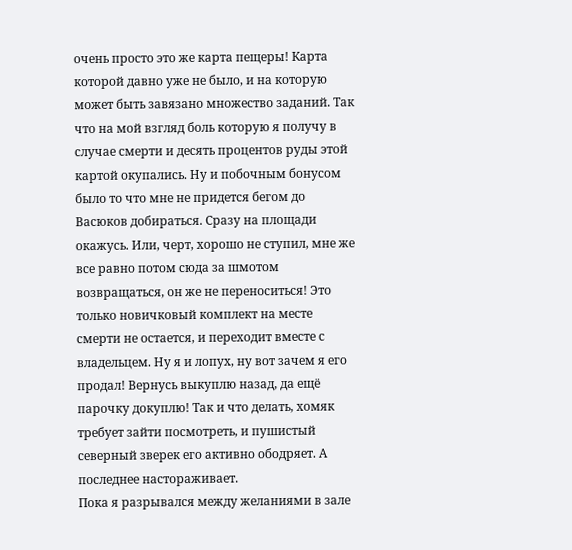очень просто это же карта пещеры! Карта которой давно уже не было, и на которую может быть завязано множество заданий. Так что на мой взгляд боль которую я получу в случае смерти и десять процентов руды этой картой окупались. Ну и побочным бонусом было то что мне не придется бегом до Васюков добираться. Сразу на площади окажусь. Или, черт, хорошо не ступил, мне же все равно потом сюда за шмотом возвращаться, он же не переноситься! Это только новичковый комплект на месте смерти не остается, и переходит вместе с владельцем. Ну я и лопух, ну вот зачем я его продал! Вернусь выкуплю назад, да ещё парочку докуплю! Так и что делать, хомяк требует зайти посмотреть, и пушистый северный зверек его активно ободряет. А последнее настораживает.
Пока я разрывался между желаниями в зале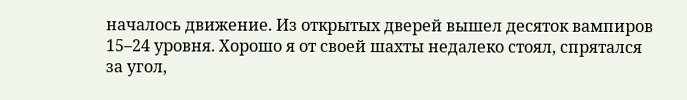началось движение. Из открытых дверей вышел десяток вампиров 15–24 уровня. Хорошо я от своей шахты недалеко стоял, спрятался за угол,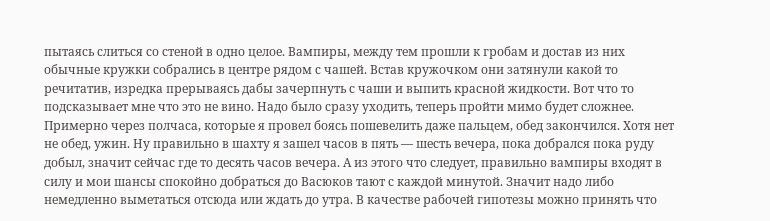пытаясь слиться со стеной в одно целое. Вампиры, между тем прошли к гробам и достав из них обычные кружки собрались в центре рядом с чашей. Встав кружочком они затянули какой то речитатив, изредка прерываясь дабы зачерпнуть с чаши и выпить красной жидкости. Вот что то подсказывает мне что это не вино. Надо было сразу уходить, теперь пройти мимо будет сложнее. Примерно через полчаса, которые я провел боясь пошевелить даже пальцем, обед закончился. Хотя нет не обед, ужин. Ну правильно в шахту я зашел часов в пять — шесть вечера, пока добрался пока руду добыл, значит сейчас где то десять часов вечера. А из этого что следует, правильно вампиры входят в силу и мои шансы спокойно добраться до Васюков тают с каждой минутой. Значит надо либо немедленно выметаться отсюда или ждать до утра. В качестве рабочей гипотезы можно принять что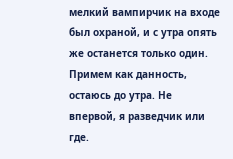мелкий вампирчик на входе был охраной, и с утра опять же останется только один. Примем как данность, остаюсь до утра. Не впервой, я разведчик или где.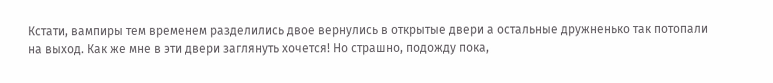Кстати, вампиры тем временем разделились двое вернулись в открытые двери а остальные дружненько так потопали на выход. Как же мне в эти двери заглянуть хочется! Но страшно, подожду пока,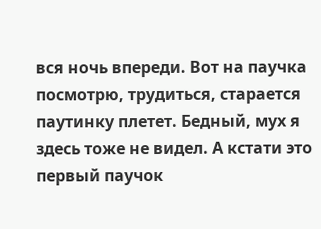вся ночь впереди. Вот на паучка посмотрю, трудиться, старается паутинку плетет. Бедный, мух я здесь тоже не видел. А кстати это первый паучок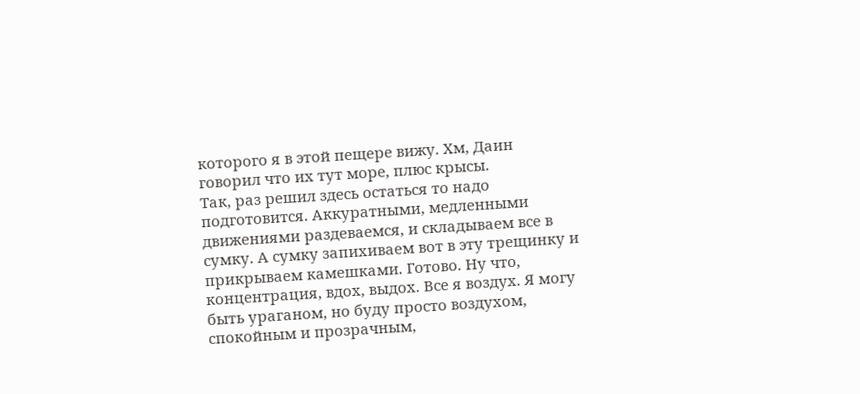которого я в этой пещере вижу. Хм, Даин говорил что их тут море, плюс крысы.
Так, раз решил здесь остаться то надо подготовится. Аккуратными, медленными движениями раздеваемся, и складываем все в сумку. А сумку запихиваем вот в эту трещинку и прикрываем камешками. Готово. Ну что, концентрация, вдох, выдох. Все я воздух. Я могу быть ураганом, но буду просто воздухом, спокойным и прозрачным,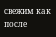свежим как после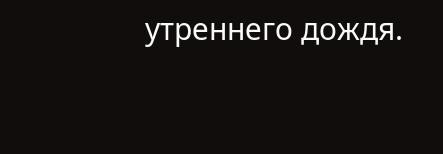утреннего дождя.